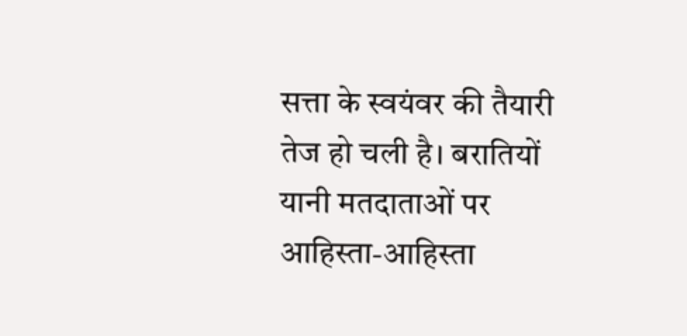सत्ता के स्वयंवर की तैयारी तेज हो चली है। बरातियों यानी मतदाताओं पर आहिस्ता-आहिस्ता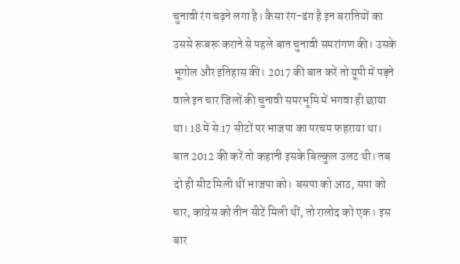चुनावी रंग चढ़ने लगा है। कैसा रंग-ढंग है इन बरातियों का उससे रूबरू कराने से पहले बात चुनावी समरांगण की। उसके भूगोल और इतिहास की। 2017 की बात करें तो यूपी में पड़ने वाले इन चार जिलों की चुनावी समरभूमि में भगवा ही छाया था। 18 में से 17 सीटों पर भाजपा का परचम फहराया था। बात 2012 की करें तो कहानी इसके बिल्कुल उलट थी। तब दो ही सीट मिली थीं भाजपा को। बसपा को आठ, सपा को चार, कांग्रेस को तीन सीटें मिली थीं, तो रालोद को एक। इस बार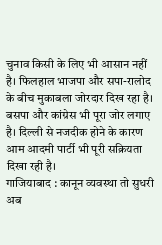चुनाव किसी के लिए भी आसान नहीं है। फिलहाल भाजपा और सपा-रालोद के बीच मुकाबला जोरदार दिख रहा है। बसपा और कांग्रेस भी पूरा जोर लगाए है। दिल्ली से नजदीक होने के कारण आम आदमी पार्टी भी पूरी सक्रियता दिखा रही है।
गाजियाबाद : कानून व्यवस्था तो सुधरी
अब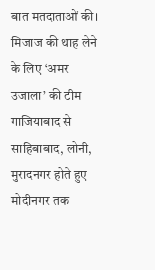बात मतदाताओं की। मिजाज की थाह लेने के लिए ‘अमर उजाला’ की टीम गाजियाबाद से साहिबाबाद, लोनी, मुरादनगर होते हुए मोदीनगर तक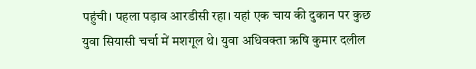पहुंची। पहला पड़ाव आरडीसी रहा। यहां एक चाय की दुकान पर कुछ युवा सियासी चर्चा में मशगूल थे। युवा अधिवक्ता ऋषि कुमार दलील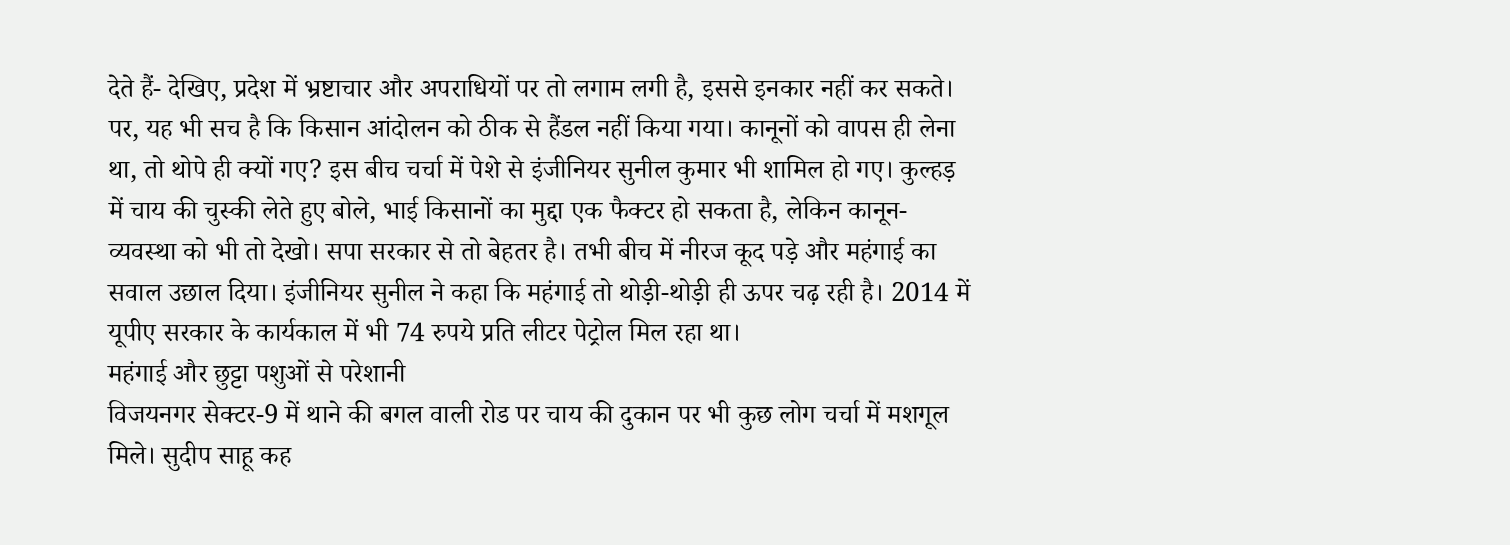देते हैं- देखिए, प्रदेश में भ्रष्टाचार और अपराधियों पर तो लगाम लगी है, इससे इनकार नहीं कर सकते। पर, यह भी सच है कि किसान आंदोलन को ठीक से हैंडल नहीं किया गया। कानूनों को वापस ही लेना था, तो थोपे ही क्यों गए? इस बीच चर्चा में पेशे से इंजीनियर सुनील कुमार भी शामिल हो गए। कुल्हड़ में चाय की चुस्की लेते हुए बोले, भाई किसानों का मुद्दा एक फैक्टर हो सकता है, लेकिन कानून-व्यवस्था को भी तो देखो। सपा सरकार से तो बेहतर है। तभी बीच में नीरज कूद पड़े और महंगाई का सवाल उछाल दिया। इंजीनियर सुनील ने कहा कि महंगाई तो थोड़ी-थोड़ी ही ऊपर चढ़ रही है। 2014 में यूपीए सरकार के कार्यकाल में भी 74 रुपये प्रति लीटर पेट्रोल मिल रहा था।
महंगाई और छुट्टा पशुओं से परेशानी
विजयनगर सेक्टर-9 में थाने की बगल वाली रोड पर चाय की दुकान पर भी कुछ लोग चर्चा में मशगूल मिले। सुदीप साहू कह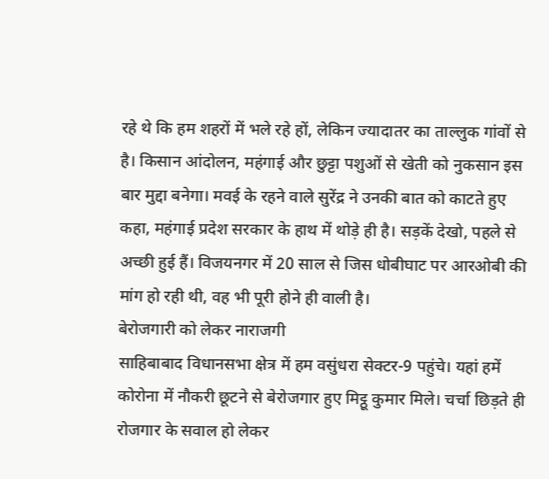रहे थे कि हम शहरों में भले रहे हों, लेकिन ज्यादातर का ताल्लुक गांवों से है। किसान आंदोलन, महंगाई और छुट्टा पशुओं से खेती को नुकसान इस बार मुद्दा बनेगा। मवई के रहने वाले सुरेंद्र ने उनकी बात को काटते हुए कहा, महंगाई प्रदेश सरकार के हाथ में थोड़े ही है। सड़कें देखो, पहले से अच्छी हुई हैं। विजयनगर में 20 साल से जिस धोबीघाट पर आरओबी की मांग हो रही थी, वह भी पूरी होने ही वाली है।
बेरोजगारी को लेकर नाराजगी
साहिबाबाद विधानसभा क्षेत्र में हम वसुंधरा सेक्टर-9 पहुंचे। यहां हमें कोरोना में नौकरी छूटने से बेरोजगार हुए मिट्ठू कुमार मिले। चर्चा छिड़ते ही रोजगार के सवाल हो लेकर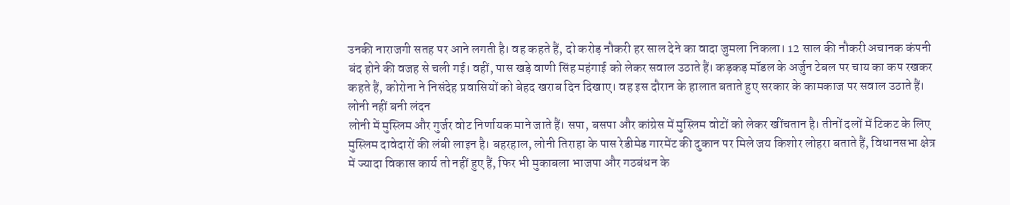उनकी नाराजगी सतह पर आने लगती है। वह कहते हैं, दो करोड़ नौकरी हर साल देने का वादा जुमला निकला। 12 साल की नौकरी अचानक कंपनी बंद होने की वजह से चली गई। वहीं, पास खड़े वाणी सिंह महंगाई को लेकर सवाल उठाते हैं। कड़कड़ मॉडल के अर्जुन टेबल पर चाय का कप रखकर कहते हैं, कोरोना ने निसंदेह प्रवासियों को बेहद खराब दिन दिखाए। वह इस दौरान के हालात बताते हुए सरकार के कामकाज पर सवाल उठाते हैं।
लोनी नहीं बनी लंदन
लोनी में मुस्लिम और गुर्जर वोट निर्णायक माने जाते हैं। सपा, बसपा और कांग्रेस में मुस्लिम वोटों को लेकर खींचतान है। तीनों दलों में टिकट के लिए मुस्लिम दावेदारों की लंबी लाइन है। बहरहाल, लोनी तिराहा के पास रेडीमेड गारमेंट की दुकान पर मिले जय किशोर लोहरा बताते हैं, विधानसभा क्षेत्र में ज्यादा विकास कार्य तो नहीं हुए हैं, फिर भी मुकाबला भाजपा और गठबंधन के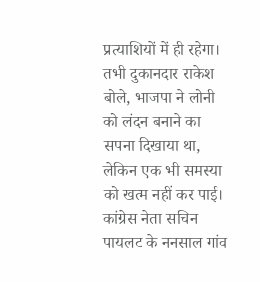प्रत्याशियों में ही रहेगा। तभी दुकानदार राकेश बोले, भाजपा ने लोनी को लंदन बनाने का सपना दिखाया था, लेकिन एक भी समस्या को खत्म नहीं कर पाई। कांग्रेस नेता सचिन पायलट के ननसाल गांव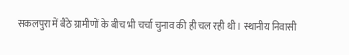सकलपुरा में बैठे ग्रामीणों के बीच भी चर्चा चुनाव की ही चल रही थी। स्थानीय निवासी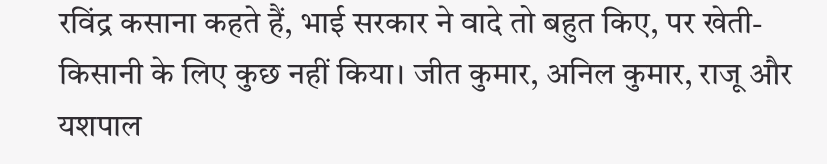रविंद्र कसाना कहते हैं, भाई सरकार ने वादे तो बहुत किए, पर खेती-किसानी के लिए कुछ नहीं किया। जीत कुमार, अनिल कुमार, राजू और यशपाल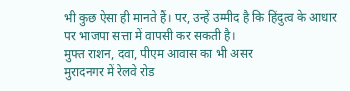भी कुछ ऐसा ही मानते हैं। पर, उन्हें उम्मीद है कि हिंदुत्व के आधार पर भाजपा सत्ता में वापसी कर सकती है।
मुफ्त राशन, दवा, पीएम आवास का भी असर
मुरादनगर में रेलवे रोड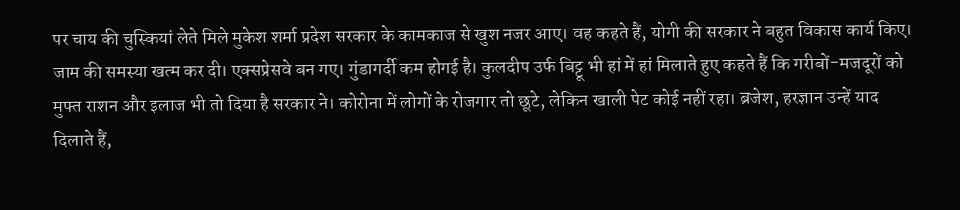पर चाय की चुस्कियां लेते मिले मुकेश शर्मा प्रदेश सरकार के कामकाज से खुश नजर आए। वह कहते हैं, योगी की सरकार ने बहुत विकास कार्य किए। जाम की समस्या खत्म कर दी। एक्सप्रेसवे बन गए। गुंडागर्दी कम होगई है। कुलदीप उर्फ बिट्टू भी हां में हां मिलाते हुए कहते हैं कि गरीबों-मजदूरों को मुफ्त राशन और इलाज भी तो दिया है सरकार ने। कोरोना में लोगों के रोजगार तो छूटे, लेकिन खाली पेट कोई नहीं रहा। ब्रजेश, हरज्ञान उन्हें याद दिलाते हैं,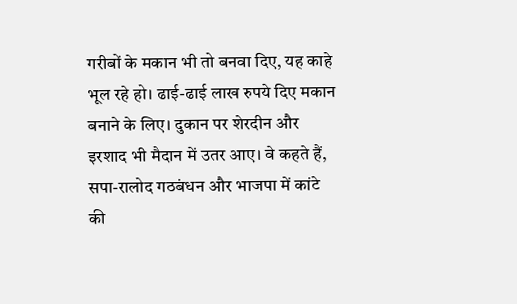गरीबों के मकान भी तो बनवा दिए, यह काहे भूल रहे हो। ढाई-ढाई लाख रुपये दिए मकान बनाने के लिए। दुकान पर शेरदीन और इरशाद भी मैदान में उतर आए। वे कहते हैं, सपा-रालोद गठबंधन और भाजपा में कांटे की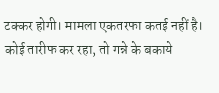टक्कर होगी। मामला एकतरफा कतई नहीं है।
कोई तारीफ कर रहा, तो गन्ने के बकाये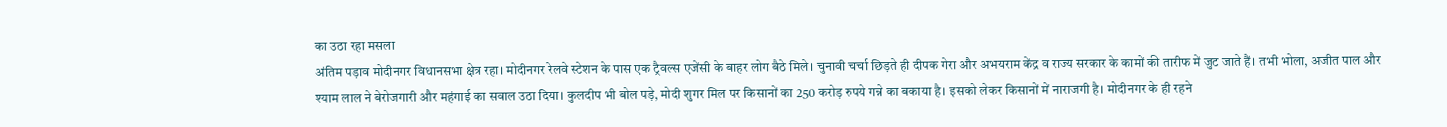का उठा रहा मसला
अंतिम पड़ाव मोदीनगर विधानसभा क्षेत्र रहा। मोदीनगर रेलवे स्टेशन के पास एक ट्रैवल्स एजेंसी के बाहर लोग बैठे मिले। चुनावी चर्चा छिड़ते ही दीपक गेरा और अभयराम केंद्र व राज्य सरकार के कामों की तारीफ में जुट जाते हैं। तभी भोला, अजीत पाल और श्याम लाल ने बेरोजगारी और महंगाई का सवाल उठा दिया। कुलदीप भी बोल पड़े, मोदी शुगर मिल पर किसानों का 250 करोड़ रुपये गन्ने का बकाया है। इसको लेकर किसानों में नाराजगी है। मोदीनगर के ही रहने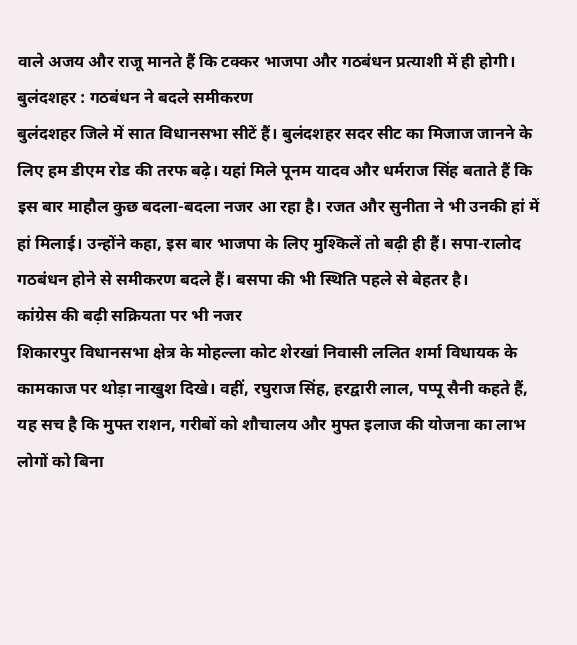वाले अजय और राजू मानते हैं कि टक्कर भाजपा और गठबंधन प्रत्याशी में ही होगी।
बुलंदशहर : गठबंधन ने बदले समीकरण
बुलंदशहर जिले में सात विधानसभा सीटें हैं। बुलंदशहर सदर सीट का मिजाज जानने के लिए हम डीएम रोड की तरफ बढ़े। यहां मिले पूनम यादव और धर्मराज सिंह बताते हैं कि इस बार माहौल कुछ बदला-बदला नजर आ रहा है। रजत और सुनीता ने भी उनकी हां में हां मिलाई। उन्होंने कहा, इस बार भाजपा के लिए मुश्किलें तो बढ़ी ही हैं। सपा-रालोद गठबंधन होने से समीकरण बदले हैं। बसपा की भी स्थिति पहले से बेहतर है।
कांग्रेस की बढ़ी सक्रियता पर भी नजर
शिकारपुर विधानसभा क्षेत्र के मोहल्ला कोट शेरखां निवासी ललित शर्मा विधायक के कामकाज पर थोड़ा नाखुश दिखे। वहीं, रघुराज सिंह, हरद्वारी लाल, पप्पू सैनी कहते हैं, यह सच है कि मुफ्त राशन, गरीबों को शौचालय और मुफ्त इलाज की योजना का लाभ लोगों को बिना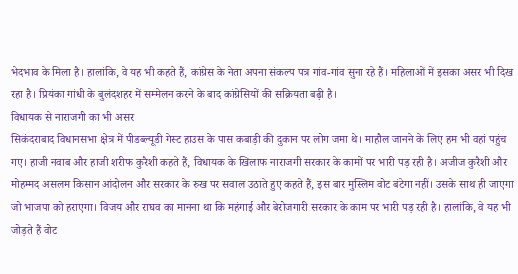भेदभाव के मिला है। हालांकि, वे यह भी कहते हैं, कांग्रेस के नेता अपना संकल्प पत्र गांव-गांव सुना रहे हैं। महिलाओं में इसका असर भी दिख रहा है। प्रियंका गांधी के बुलंदशहर में सम्मेलन करने के बाद कांग्रेसियों की सक्रियता बढ़ी है।
विधायक से नाराजगी का भी असर
सिकंदराबाद विधानसभा क्षेत्र में पीडब्ल्यूडी गेस्ट हाउस के पास कबाड़ी की दुकान पर लोग जमा थे। माहौल जानने के लिए हम भी वहां पहुंच गए। हाजी नवाब और हाजी शरीफ कुरैशी कहते हैं, विधायक के खिलाफ नाराजगी सरकार के कामों पर भारी पड़ रही है। अजीज कुरैशी और मोहम्मद असलम किसान आंदोलन और सरकार के रुख पर सवाल उठाते हुए कहते हैं, इस बार मुस्लिम वोट बंटेगा नहीं। उसके साथ ही जाएगा जो भाजपा को हराएगा। विजय और राघव का मानना था कि महंगाई और बेरोजगारी सरकार के काम पर भारी पड़ रही है। हालांकि, वे यह भी जोड़ते हैं वोट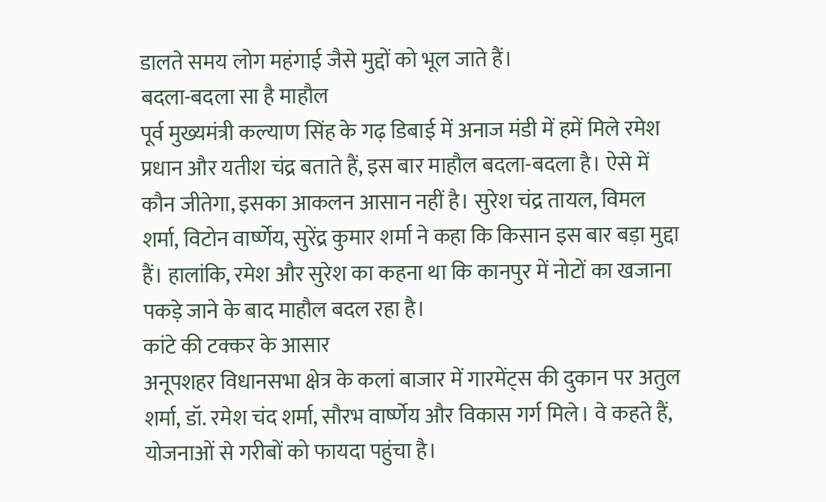डालते समय लोग महंगाई जैसे मुद्दों को भूल जाते हैं।
बदला-बदला सा है माहौल
पूर्व मुख्यमंत्री कल्याण सिंह के गढ़ डिबाई में अनाज मंडी में हमें मिले रमेश प्रधान और यतीश चंद्र बताते हैं, इस बार माहौल बदला-बदला है। ऐसे में कौन जीतेगा, इसका आकलन आसान नहीं है। सुरेश चंद्र तायल, विमल शर्मा, विटोन वार्ष्णेय, सुरेंद्र कुमार शर्मा ने कहा कि किसान इस बार बड़ा मुद्दा हैं। हालांकि, रमेश और सुरेश का कहना था कि कानपुर में नोटों का खजाना पकड़े जाने के बाद माहौल बदल रहा है।
कांटे की टक्कर के आसार
अनूपशहर विधानसभा क्षेत्र के कलां बाजार में गारमेंट्स की दुकान पर अतुल शर्मा, डॉ. रमेश चंद शर्मा, सौरभ वार्ष्णेय और विकास गर्ग मिले। वे कहते हैं, योजनाओं से गरीबों को फायदा पहुंचा है।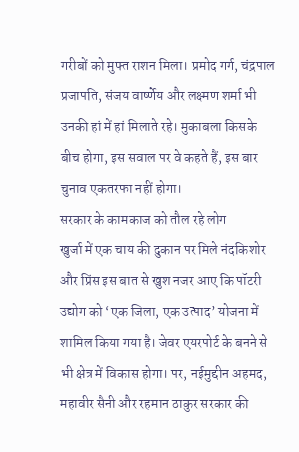गरीबों को मुफ्त राशन मिला। प्रमोद गर्ग, चंद्रपाल प्रजापति, संजय वार्ष्णेय और लक्ष्मण शर्मा भी उनकी हां में हां मिलाते रहे। मुकाबला किसके बीच होगा, इस सवाल पर वे कहते हैं, इस बार चुनाव एकतरफा नहीं होगा।
सरकार के कामकाज को तौल रहे लोग
खुर्जा में एक चाय की दुकान पर मिले नंदकिशोर और प्रिंस इस बात से खुश नजर आए कि पॉटरी उद्योग को ‘एक जिला, एक उत्पाद’ योजना में शामिल किया गया है। जेवर एयरपोर्ट के बनने से भी क्षेत्र में विकास होगा। पर, नईमुद्दीन अहमद, महावीर सैनी और रहमान ठाकुर सरकार की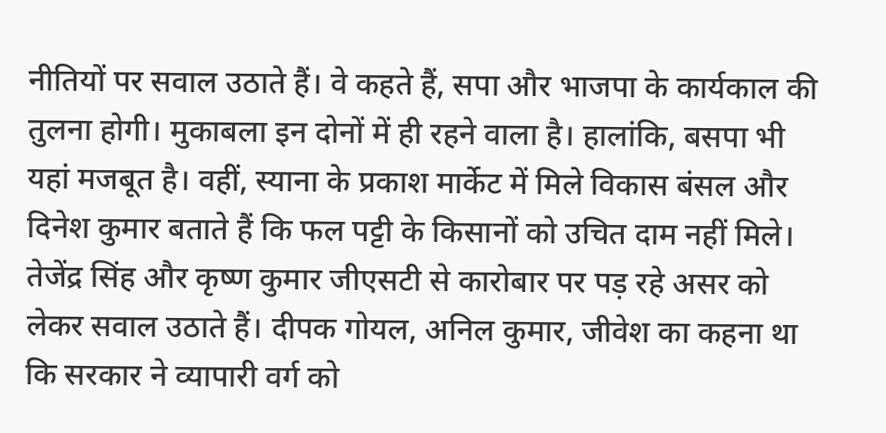नीतियों पर सवाल उठाते हैं। वे कहते हैं, सपा और भाजपा के कार्यकाल की तुलना होगी। मुकाबला इन दोनों में ही रहने वाला है। हालांकि, बसपा भी यहां मजबूत है। वहीं, स्याना के प्रकाश मार्केट में मिले विकास बंसल और दिनेश कुमार बताते हैं कि फल पट्टी के किसानों को उचित दाम नहीं मिले। तेजेंद्र सिंह और कृष्ण कुमार जीएसटी से कारोबार पर पड़ रहे असर को लेकर सवाल उठाते हैं। दीपक गोयल, अनिल कुमार, जीवेश का कहना था कि सरकार ने व्यापारी वर्ग को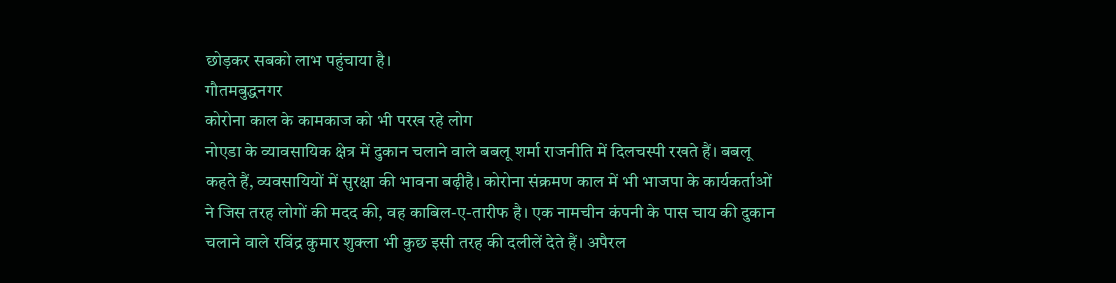छोड़कर सबको लाभ पहुंचाया है।
गौतमबुद्धनगर
कोरोना काल के कामकाज को भी परख रहे लोग
नोएडा के व्यावसायिक क्षेत्र में दुकान चलाने वाले बबलू शर्मा राजनीति में दिलचस्पी रखते हैं। बबलू कहते हैं, व्यवसायियों में सुरक्षा की भावना बढ़ीहै। कोरोना संक्रमण काल में भी भाजपा के कार्यकर्ताओं ने जिस तरह लोगों की मदद की, वह काबिल-ए-तारीफ है। एक नामचीन कंपनी के पास चाय की दुकान चलाने वाले रविंद्र कुमार शुक्ला भी कुछ इसी तरह की दलीलें देते हैं। अपैरल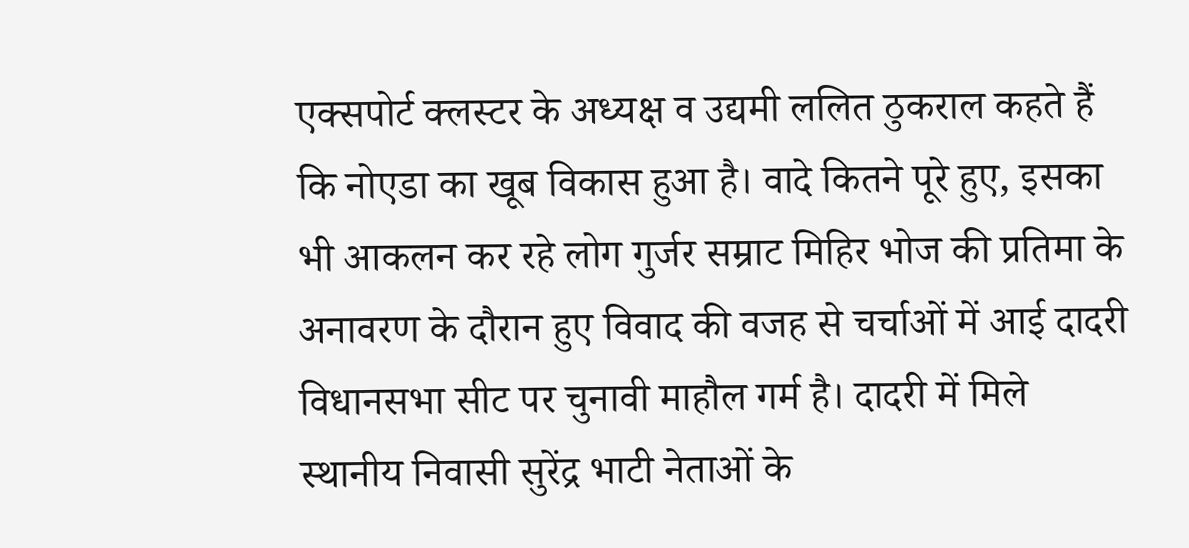एक्सपोर्ट क्लस्टर के अध्यक्ष व उद्यमी ललित ठुकराल कहते हैं कि नोएडा का खूब विकास हुआ है। वादे कितने पूरे हुए, इसका भी आकलन कर रहे लोग गुर्जर सम्राट मिहिर भोज की प्रतिमा के अनावरण के दौरान हुए विवाद की वजह से चर्चाओं में आई दादरी विधानसभा सीट पर चुनावी माहौल गर्म है। दादरी में मिले स्थानीय निवासी सुरेंद्र भाटी नेताओं के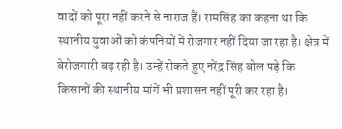वादों को पूरा नहीं करने से नाराज हैं। रामसिंह का कहना था कि स्थानीय युवाओं को कंपनियों में रोजगार नहीं दिया जा रहा है। क्षेत्र में बेरोजगारी बढ़ रही है। उन्हें रोकते हुए नरेंद्र सिंह बोल पड़े कि किसानों की स्थानीय मांगें भी प्रशासन नहीं पूरी कर रहा है।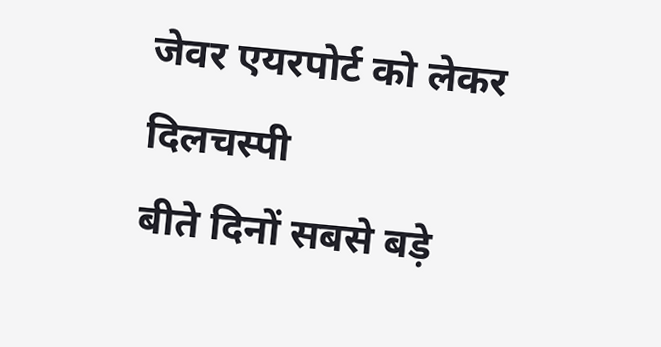जेवर एयरपोर्ट को लेकर दिलचस्पी
बीते दिनों सबसे बड़े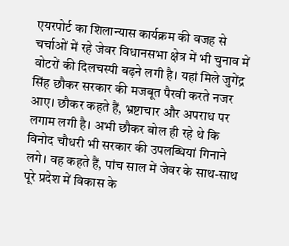एयरपोर्ट का शिलान्यास कार्यक्रम की वजह से चर्चाओं में रहे जेवर विधानसभा क्षेत्र में भी चुनाव में वोटरों की दिलचस्पी बढ़ने लगी है। यहां मिले जुगेंद्र सिंह छौकर सरकार की मजबूत पैरवी करते नजर आए। छौकर कहते हैं, भ्रष्टाचार और अपराध पर लगाम लगी है। अभी छौकर बोल ही रहे थे कि विनोद चौधरी भी सरकार की उपलब्धियां गिनाने लगे। वह कहते हैं, पांच साल में जेवर के साथ-साथ पूरे प्रदेश में विकास के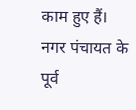काम हुए हैं। नगर पंचायत के पूर्व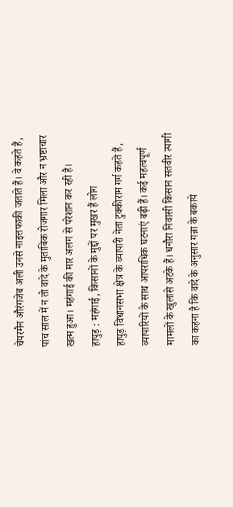चेयरमैन औरंगजेब अली उनसे नाइत्तफाकी जताते हैं। वे कहते हैं, पांच साल में न तो वादे के मुताबिक रोजगार मिला और न भ्रष्टाचार खत्म हुआ। महंगाई की मार अलग से परेशान कर रही है।
हापुड़ : महंगाई, किसानों के मुद्दों पर मुखर हैं लोग
हापुड़ विधानसभा क्षेत्र के व्यापारी नेता टुक्कीराम गर्ग कहते हैं, व्यापारियों के साथ आपराधिक घटनाएं बढ़ी हैं। कई महत्वपूर्ण मामलों के खुलासे अटके हैं। धनौरा निवासी किसान सतवीर त्यागी का कहना है कि वादे के अनुसार गन्ना के बकाये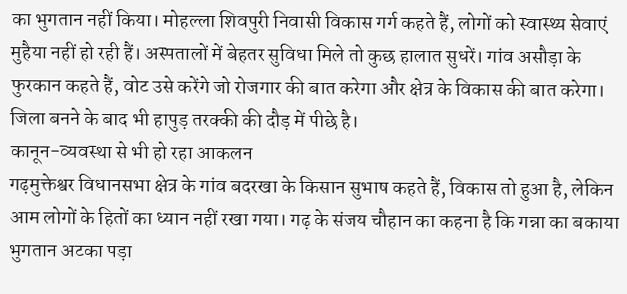का भुगतान नहीं किया। मोहल्ला शिवपुरी निवासी विकास गर्ग कहते हैं, लोगों को स्वास्थ्य सेवाएं मुहैया नहीं हो रही हैं। अस्पतालों में बेहतर सुविधा मिले तो कुछ हालात सुधरें। गांव असौड़ा के फुरकान कहते हैं, वोट उसे करेंगे जो रोजगार की बात करेगा और क्षेत्र के विकास की बात करेगा। जिला बनने के बाद भी हापुड़ तरक्की की दौड़ में पीछे है।
कानून-व्यवस्था से भी हो रहा आकलन
गढ़मुक्तेश्वर विधानसभा क्षेत्र के गांव बदरखा के किसान सुभाष कहते हैं, विकास तो हुआ है, लेकिन आम लोगों के हितों का ध्यान नहीं रखा गया। गढ़ के संजय चौहान का कहना है कि गन्ना का बकाया भुगतान अटका पड़ा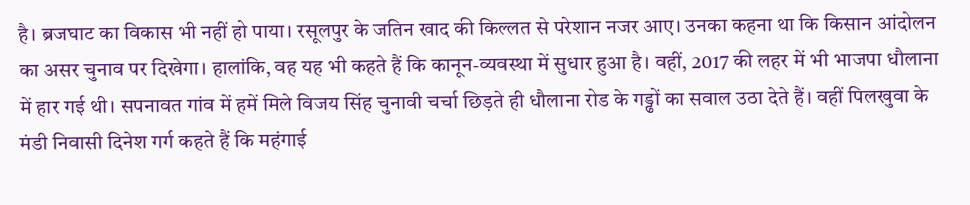है। ब्रजघाट का विकास भी नहीं हो पाया। रसूलपुर के जतिन खाद की किल्लत से परेशान नजर आए। उनका कहना था कि किसान आंदोलन का असर चुनाव पर दिखेगा। हालांकि, वह यह भी कहते हैं कि कानून-व्यवस्था में सुधार हुआ है। वहीं, 2017 की लहर में भी भाजपा धौलाना में हार गई थी। सपनावत गांव में हमें मिले विजय सिंह चुनावी चर्चा छिड़ते ही धौलाना रोड के गड्ढों का सवाल उठा देते हैं। वहीं पिलखुवा के मंडी निवासी दिनेश गर्ग कहते हैं कि महंगाई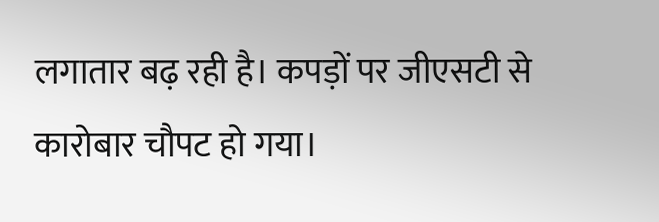लगातार बढ़ रही है। कपड़ों पर जीएसटी से कारोबार चौपट हो गया।